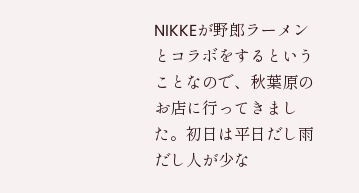NIKKEが野郎ラーメンとコラボをするということなので、秋葉原のお店に行ってきました。初日は平日だし雨だし人が少な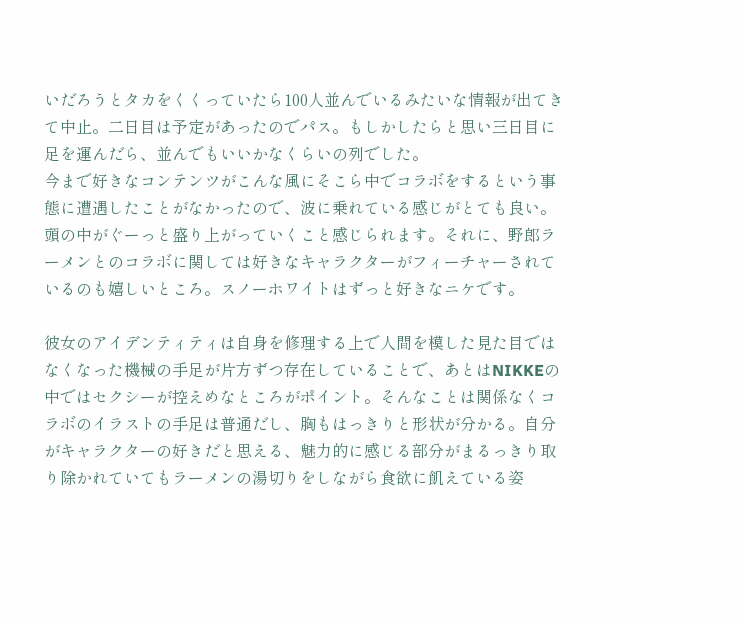いだろうとタカをくくっていたら100人並んでいるみたいな情報が出てきて中止。二日目は予定があったのでパス。もしかしたらと思い三日目に足を運んだら、並んでもいいかなくらいの列でした。
今まで好きなコンテンツがこんな風にそこら中でコラボをするという事態に遭遇したことがなかったので、波に乗れている感じがとても良い。頭の中がぐーっと盛り上がっていくこと感じられます。それに、野郎ラーメンとのコラボに関しては好きなキャラクターがフィーチャーされているのも嬉しいところ。スノーホワイトはずっと好きなニケです。

彼女のアイデンティティは自身を修理する上で人間を模した見た目ではなくなった機械の手足が片方ずつ存在していることで、あとはNIKKEの中ではセクシーが控えめなところがポイント。そんなことは関係なくコラボのイラストの手足は普通だし、胸もはっきりと形状が分かる。自分がキャラクターの好きだと思える、魅力的に感じる部分がまるっきり取り除かれていてもラーメンの湯切りをしながら食欲に飢えている姿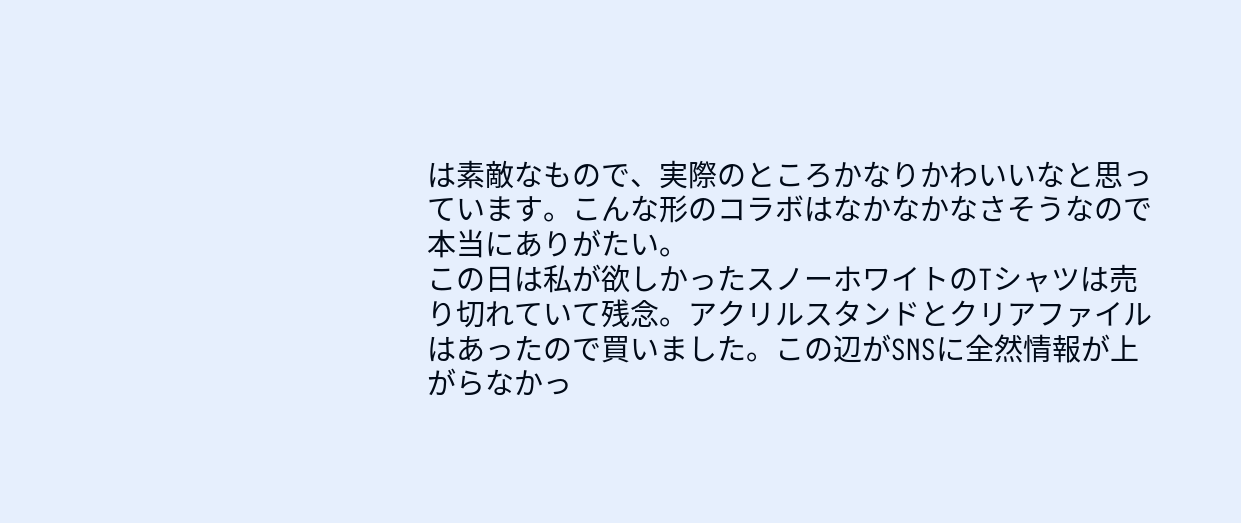は素敵なもので、実際のところかなりかわいいなと思っています。こんな形のコラボはなかなかなさそうなので本当にありがたい。
この日は私が欲しかったスノーホワイトのTシャツは売り切れていて残念。アクリルスタンドとクリアファイルはあったので買いました。この辺がSNSに全然情報が上がらなかっ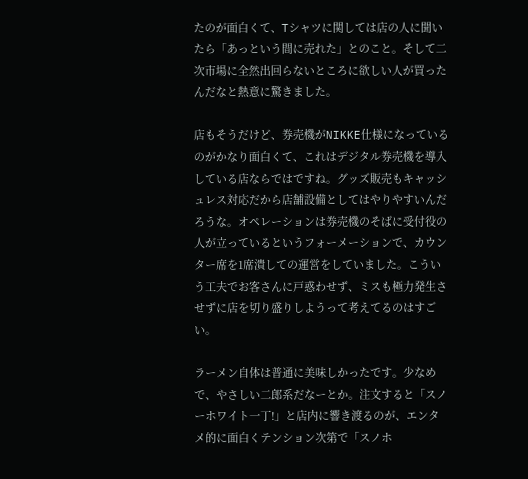たのが面白くて、Tシャツに関しては店の人に聞いたら「あっという間に売れた」とのこと。そして二次市場に全然出回らないところに欲しい人が買ったんだなと熱意に驚きました。

店もそうだけど、券売機がNIKKE仕様になっているのがかなり面白くて、これはデジタル券売機を導入している店ならではですね。グッズ販売もキャッシュレス対応だから店舗設備としてはやりやすいんだろうな。オペレーションは券売機のそばに受付役の人が立っているというフォーメーションで、カウンター席を1席潰しての運営をしていました。こういう工夫でお客さんに戸惑わせず、ミスも極力発生させずに店を切り盛りしようって考えてるのはすごい。

ラーメン自体は普通に美味しかったです。少なめで、やさしい二郎系だなーとか。注文すると「スノーホワイト一丁!」と店内に響き渡るのが、エンタメ的に面白くテンション次第で「スノホ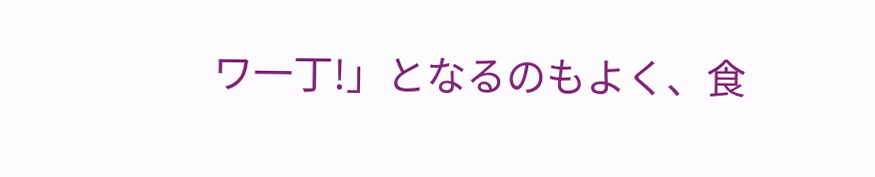ワ一丁!」となるのもよく、食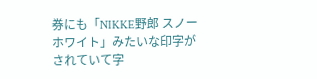券にも「NIKKE野郎 スノーホワイト」みたいな印字がされていて字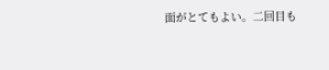面がとてもよい。二回目も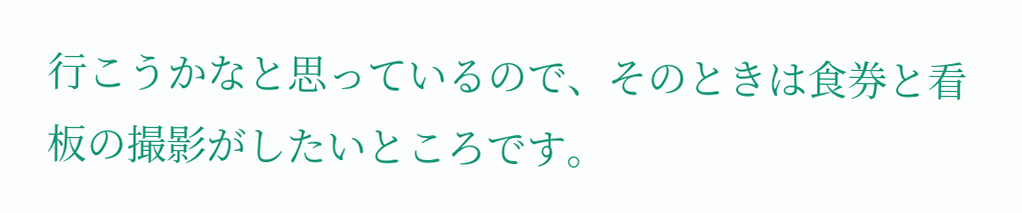行こうかなと思っているので、そのときは食券と看板の撮影がしたいところです。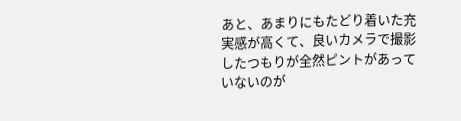あと、あまりにもたどり着いた充実感が高くて、良いカメラで撮影したつもりが全然ピントがあっていないのが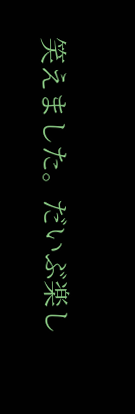笑えました。だいぶ楽し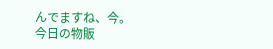んでますね、今。
今日の物販